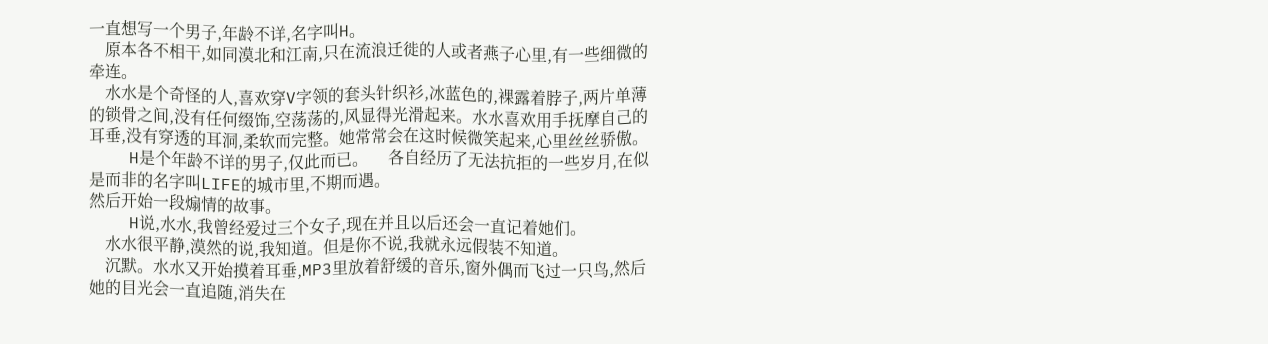一直想写一个男子,年龄不详,名字叫H。
    原本各不相干,如同漠北和江南,只在流浪迁徙的人或者燕子心里,有一些细微的牵连。
    水水是个奇怪的人,喜欢穿V字领的套头针织衫,冰蓝色的,裸露着脖子,两片单薄的锁骨之间,没有任何缀饰,空荡荡的,风显得光滑起来。水水喜欢用手抚摩自己的耳垂,没有穿透的耳洞,柔软而完整。她常常会在这时候微笑起来,心里丝丝骄傲。
    H是个年龄不详的男子,仅此而已。     各自经历了无法抗拒的一些岁月,在似是而非的名字叫LIFE的城市里,不期而遇。
然后开始一段煽情的故事。
    H说,水水,我曾经爱过三个女子,现在并且以后还会一直记着她们。
    水水很平静,漠然的说,我知道。但是你不说,我就永远假装不知道。
    沉默。水水又开始摸着耳垂,MP3里放着舒缓的音乐,窗外偶而飞过一只鸟,然后她的目光会一直追随,消失在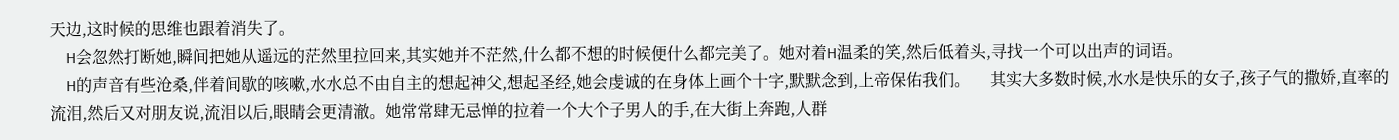天边,这时候的思维也跟着消失了。
    H会忽然打断她,瞬间把她从遥远的茫然里拉回来,其实她并不茫然,什么都不想的时候便什么都完美了。她对着H温柔的笑,然后低着头,寻找一个可以出声的词语。
    H的声音有些沧桑,伴着间歇的咳嗽,水水总不由自主的想起神父,想起圣经,她会虔诚的在身体上画个十字,默默念到,上帝保佑我们。     其实大多数时候,水水是快乐的女子,孩子气的撒娇,直率的流泪,然后又对朋友说,流泪以后,眼睛会更清澈。她常常肆无忌惮的拉着一个大个子男人的手,在大街上奔跑,人群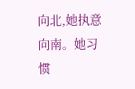向北,她执意向南。她习惯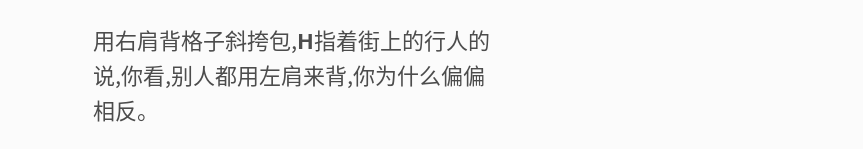用右肩背格子斜挎包,H指着街上的行人的说,你看,别人都用左肩来背,你为什么偏偏相反。